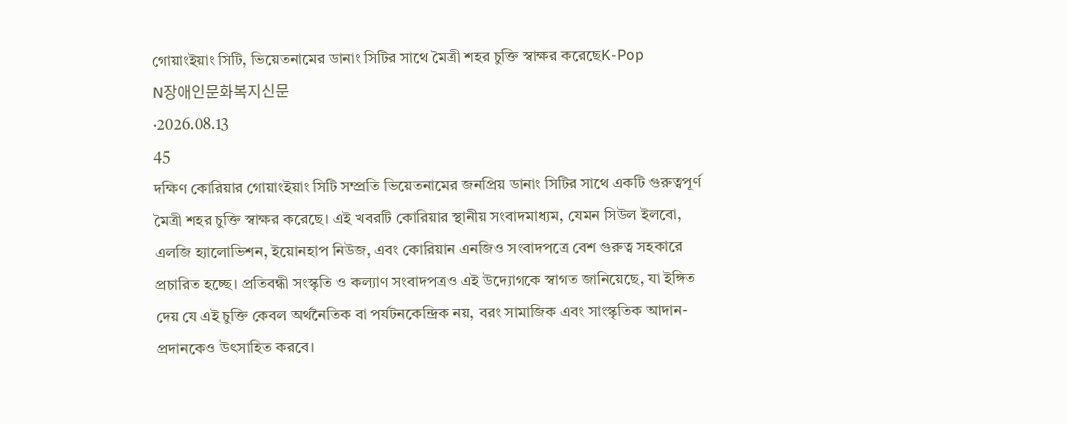গোয়াংইয়াং সিটি, ভিয়েতনামের ডানাং সিটির সাথে মৈত্রী শহর চুক্তি স্বাক্ষর করেছেK-Pop
N장애인문화복지신문
·2026.08.13
45
দক্ষিণ কোরিয়ার গোয়াংইয়াং সিটি সম্প্রতি ভিয়েতনামের জনপ্রিয় ডানাং সিটির সাথে একটি গুরুত্বপূর্ণ মৈত্রী শহর চুক্তি স্বাক্ষর করেছে। এই খবরটি কোরিয়ার স্থানীয় সংবাদমাধ্যম, যেমন সিউল ইলবো, এলজি হ্যালোভিশন, ইয়োনহাপ নিউজ, এবং কোরিয়ান এনজিও সংবাদপত্রে বেশ গুরুত্ব সহকারে প্রচারিত হচ্ছে। প্রতিবন্ধী সংস্কৃতি ও কল্যাণ সংবাদপত্রও এই উদ্যোগকে স্বাগত জানিয়েছে, যা ইঙ্গিত দেয় যে এই চুক্তি কেবল অর্থনৈতিক বা পর্যটনকেন্দ্রিক নয়, বরং সামাজিক এবং সাংস্কৃতিক আদান-প্রদানকেও উৎসাহিত করবে।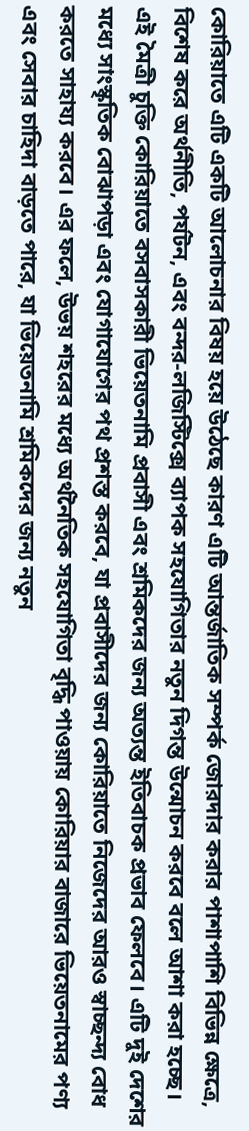কোরিয়াতে এটি একটি আলোচনার বিষয় হয়ে উঠেছে কারণ এটি আন্তর্জাতিক সম্পর্ক জোরদার করার পাশাপাশি বিভিন্ন ক্ষেত্রে, বিশেষ করে অর্থনীতি, পর্যটন, এবং বন্দর-লজিস্টিক্সে ব্যাপক সহযোগিতার নতুন দিগন্ত উন্মোচন করবে বলে আশা করা হচ্ছে।
এই মৈত্রী চুক্তি কোরিয়াতে বসবাসকারী ভিয়েতনামি প্রবাসী এবং শ্রমিকদের জন্য অত্যন্ত ইতিবাচক প্রভাব ফেলবে। এটি দুই দেশের মধ্যে সাংস্কৃতিক বোঝাপড়া এবং যোগাযোগের পথ প্রশস্ত করবে, যা প্রবাসীদের জন্য কোরিয়াতে নিজেদের আরও স্বাচ্ছন্দ্য বোধ করতে সাহায্য করবে। এর ফলে, উভয় শহরের মধ্যে অর্থনৈতিক সহযোগিতা বৃদ্ধি পাওয়ায় কোরিয়ার বাজারে ভিয়েতনামের পণ্য এবং সেবার চাহিদা বাড়তে পারে, যা ভিয়েতনামি শ্রমিকদের জন্য নতুন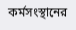কর্মসংস্থানের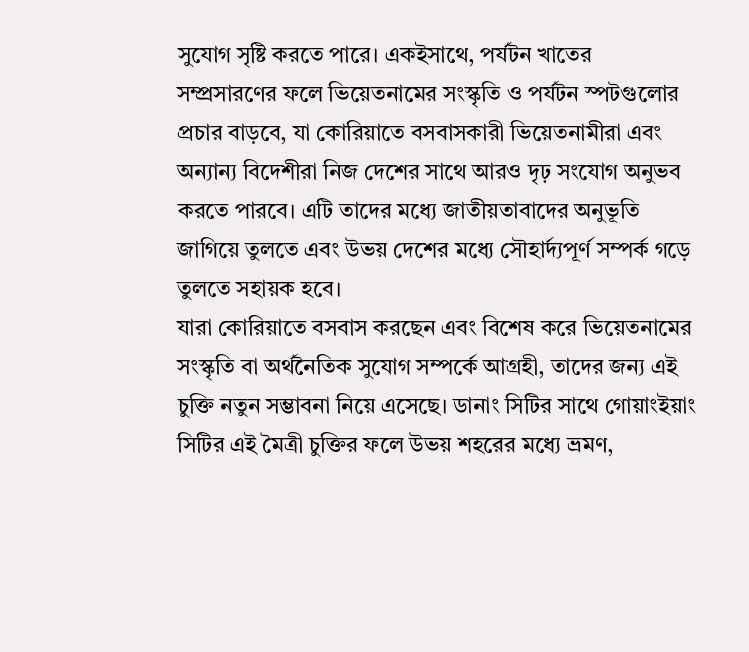সুযোগ সৃষ্টি করতে পারে। একইসাথে, পর্যটন খাতের সম্প্রসারণের ফলে ভিয়েতনামের সংস্কৃতি ও পর্যটন স্পটগুলোর প্রচার বাড়বে, যা কোরিয়াতে বসবাসকারী ভিয়েতনামীরা এবং অন্যান্য বিদেশীরা নিজ দেশের সাথে আরও দৃঢ় সংযোগ অনুভব করতে পারবে। এটি তাদের মধ্যে জাতীয়তাবাদের অনুভূতি জাগিয়ে তুলতে এবং উভয় দেশের মধ্যে সৌহার্দ্যপূর্ণ সম্পর্ক গড়ে তুলতে সহায়ক হবে।
যারা কোরিয়াতে বসবাস করছেন এবং বিশেষ করে ভিয়েতনামের সংস্কৃতি বা অর্থনৈতিক সুযোগ সম্পর্কে আগ্রহী, তাদের জন্য এই চুক্তি নতুন সম্ভাবনা নিয়ে এসেছে। ডানাং সিটির সাথে গোয়াংইয়াং সিটির এই মৈত্রী চুক্তির ফলে উভয় শহরের মধ্যে ভ্রমণ,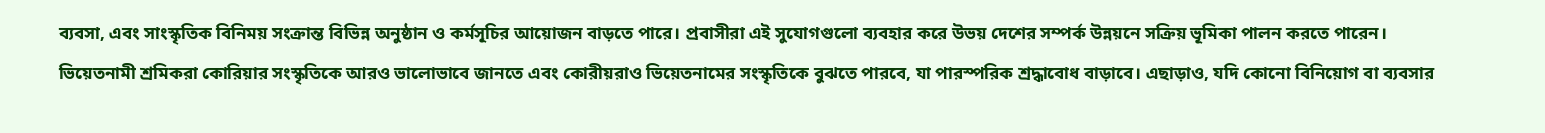ব্যবসা, এবং সাংস্কৃতিক বিনিময় সংক্রান্ত বিভিন্ন অনুষ্ঠান ও কর্মসূচির আয়োজন বাড়তে পারে। প্রবাসীরা এই সুযোগগুলো ব্যবহার করে উভয় দেশের সম্পর্ক উন্নয়নে সক্রিয় ভূমিকা পালন করতে পারেন। ভিয়েতনামী শ্রমিকরা কোরিয়ার সংস্কৃতিকে আরও ভালোভাবে জানতে এবং কোরীয়রাও ভিয়েতনামের সংস্কৃতিকে বুঝতে পারবে, যা পারস্পরিক শ্রদ্ধাবোধ বাড়াবে। এছাড়াও, যদি কোনো বিনিয়োগ বা ব্যবসার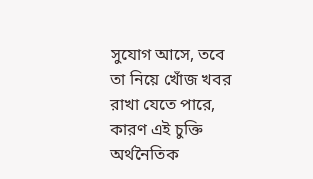সুযোগ আসে, তবে তা নিয়ে খোঁজ খবর রাখা যেতে পারে, কারণ এই চুক্তি অর্থনৈতিক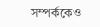সম্পর্ককেও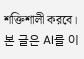শক্তিশালী করবে।
본 글은 AI를 이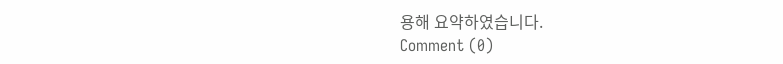용해 요약하였습니다.
Comment (0)